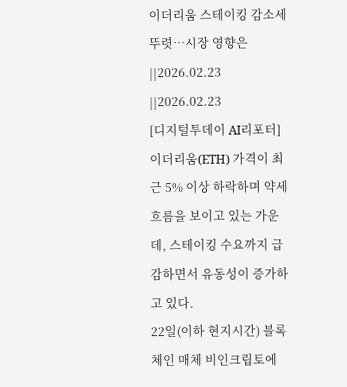이더리움 스테이킹 감소세 뚜렷…시장 영향은
||2026.02.23
||2026.02.23
[디지털투데이 AI리포터] 이더리움(ETH) 가격이 최근 5% 이상 하락하며 약세 흐름을 보이고 있는 가운데, 스테이킹 수요까지 급감하면서 유동성이 증가하고 있다.
22일(이하 현지시간) 블록체인 매체 비인크립토에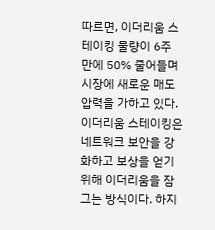따르면, 이더리움 스테이킹 물량이 6주 만에 50% 줄어들며 시장에 새로운 매도 압력을 가하고 있다.
이더리움 스테이킹은 네트워크 보안을 강화하고 보상을 얻기 위해 이더리움을 잠그는 방식이다. 하지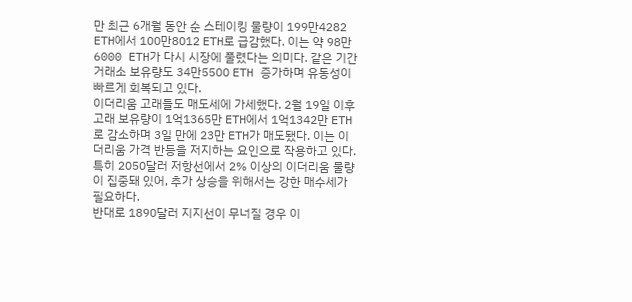만 최근 6개월 동안 순 스테이킹 물량이 199만4282 ETH에서 100만8012 ETH로 급감했다. 이는 약 98만6000 ETH가 다시 시장에 풀렸다는 의미다. 같은 기간 거래소 보유량도 34만5500 ETH 증가하며 유동성이 빠르게 회복되고 있다.
이더리움 고래들도 매도세에 가세했다. 2월 19일 이후 고래 보유량이 1억1365만 ETH에서 1억1342만 ETH로 감소하며 3일 만에 23만 ETH가 매도됐다. 이는 이더리움 가격 반등을 저지하는 요인으로 작용하고 있다. 특히 2050달러 저항선에서 2% 이상의 이더리움 물량이 집중돼 있어, 추가 상승을 위해서는 강한 매수세가 필요하다.
반대로 1890달러 지지선이 무너질 경우 이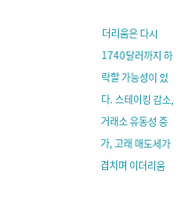더리움은 다시 1740달러까지 하락할 가능성이 있다. 스테이킹 감소, 거래소 유동성 증가, 고래 매도세가 겹치며 이더리움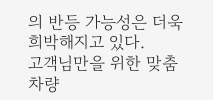의 반등 가능성은 더욱 희박해지고 있다.
고객님만을 위한 맞춤 차량